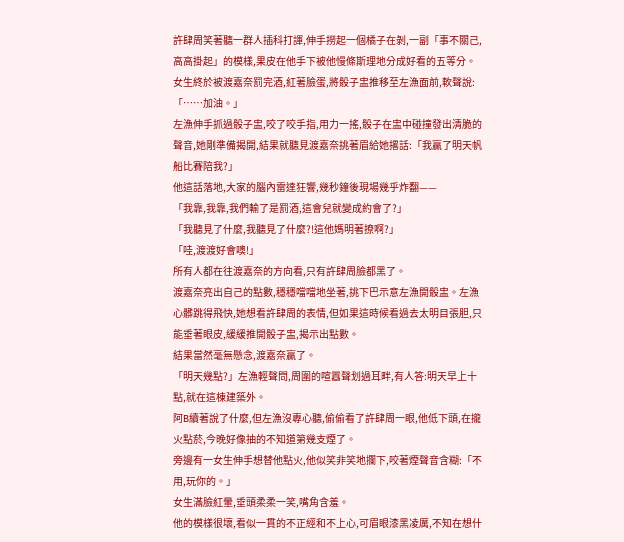許肆周笑著聽一群人插科打諢,伸手撈起一個橘子在剝,一副「事不關己,高高掛起」的模樣,果皮在他手下被他慢條斯理地分成好看的五等分。
女生終於被渡嘉奈罰完酒,紅著臉蛋,將骰子盅推移至左漁面前,軟聲說:「……加油。」
左漁伸手抓過骰子盅,咬了咬手指,用力一搖,骰子在盅中碰撞發出清脆的聲音,她剛準備揭開,結果就聽見渡嘉奈挑著眉給她撂話:「我贏了明天帆船比賽陪我?」
他這話落地,大家的腦內雷達狂響,幾秒鐘後現場幾乎炸翻——
「我靠,我靠,我們輸了是罰酒,這會兒就變成約會了?」
「我聽見了什麼,我聽見了什麼?!這他媽明著撩啊?」
「哇,渡渡好會噢!」
所有人都在往渡嘉奈的方向看,只有許肆周臉都黑了。
渡嘉奈亮出自己的點數,穩穩噹噹地坐著,挑下巴示意左漁開骰盅。左漁心髒跳得飛快,她想看許肆周的表情,但如果這時候看過去太明目張胆,只能垂著眼皮,緩緩推開骰子盅,揭示出點數。
結果當然毫無懸念,渡嘉奈贏了。
「明天幾點?」左漁輕聲問,周圍的喧囂聲划過耳畔,有人答:明天早上十點,就在這棟建築外。
阿B續著說了什麼,但左漁沒專心聽,偷偷看了許肆周一眼,他低下頭,在攏火點菸,今晚好像抽的不知道第幾支煙了。
旁邊有一女生伸手想替他點火,他似笑非笑地攔下,咬著煙聲音含糊:「不用,玩你的。」
女生滿臉紅暈,垂頭柔柔一笑,嘴角含羞。
他的模樣很壞,看似一貫的不正經和不上心,可眉眼漆黑凌厲,不知在想什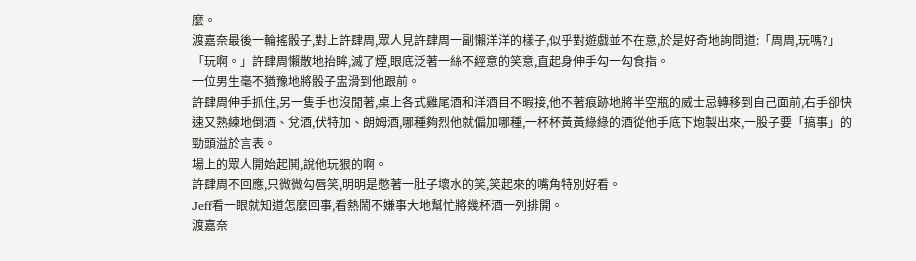麼。
渡嘉奈最後一輪搖骰子,對上許肆周,眾人見許肆周一副懶洋洋的樣子,似乎對遊戲並不在意,於是好奇地詢問道:「周周,玩嗎?」
「玩啊。」許肆周懶散地抬眸,滅了煙,眼底泛著一絲不經意的笑意,直起身伸手勾一勾食指。
一位男生毫不猶豫地將骰子盅滑到他跟前。
許肆周伸手抓住,另一隻手也沒閒著,桌上各式雞尾酒和洋酒目不暇接,他不著痕跡地將半空瓶的威士忌轉移到自己面前,右手卻快速又熟練地倒酒、兌酒,伏特加、朗姆酒,哪種夠烈他就偏加哪種,一杯杯黃黃綠綠的酒從他手底下炮製出來,一股子要「搞事」的勁頭溢於言表。
場上的眾人開始起鬨,說他玩狠的啊。
許肆周不回應,只微微勾唇笑,明明是憋著一肚子壞水的笑,笑起來的嘴角特別好看。
Jeff看一眼就知道怎麼回事,看熱鬧不嫌事大地幫忙將幾杯酒一列排開。
渡嘉奈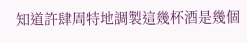知道許肆周特地調製這幾杯酒是幾個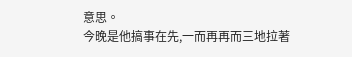意思。
今晚是他搞事在先,一而再再而三地拉著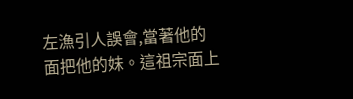左漁引人誤會,當著他的面把他的妹。這祖宗面上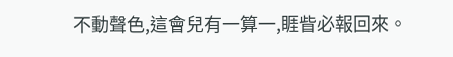不動聲色,這會兒有一算一,睚眥必報回來。